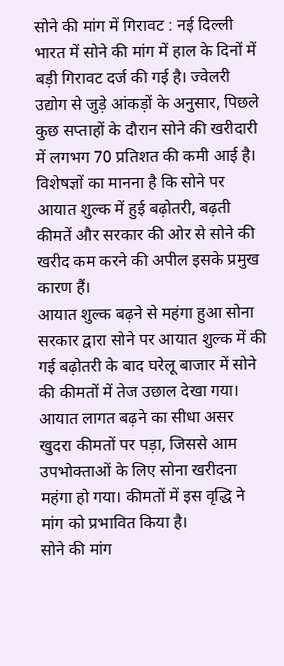सोने की मांग में गिरावट : नई दिल्ली
भारत में सोने की मांग में हाल के दिनों में बड़ी गिरावट दर्ज की गई है। ज्वेलरी उद्योग से जुड़े आंकड़ों के अनुसार, पिछले कुछ सप्ताहों के दौरान सोने की खरीदारी में लगभग 70 प्रतिशत की कमी आई है। विशेषज्ञों का मानना है कि सोने पर आयात शुल्क में हुई बढ़ोतरी, बढ़ती कीमतें और सरकार की ओर से सोने की खरीद कम करने की अपील इसके प्रमुख कारण हैं।
आयात शुल्क बढ़ने से महंगा हुआ सोना
सरकार द्वारा सोने पर आयात शुल्क में की गई बढ़ोतरी के बाद घरेलू बाजार में सोने की कीमतों में तेज उछाल देखा गया। आयात लागत बढ़ने का सीधा असर खुदरा कीमतों पर पड़ा, जिससे आम उपभोक्ताओं के लिए सोना खरीदना महंगा हो गया। कीमतों में इस वृद्धि ने मांग को प्रभावित किया है।
सोने की मांग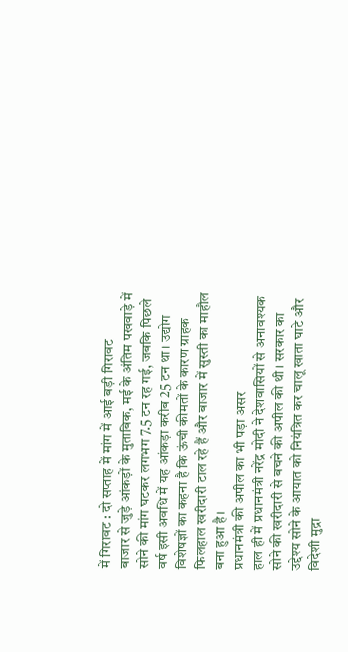में गिरावट : दो सप्ताह में मांग में आई बड़ी गिरावट
बाजार से जुड़े आंकड़ों के मुताबिक, मई के अंतिम पखवाड़े में सोने की मांग घटकर लगभग 7.5 टन रह गई, जबकि पिछले वर्ष इसी अवधि में यह आंकड़ा करीब 25 टन था। उद्योग विशेषज्ञों का कहना है कि ऊंची कीमतों के कारण ग्राहक फिलहाल खरीदारी टाल रहे हैं और बाजार में सुस्ती का माहौल बना हुआ है।
प्रधानमंत्री की अपील का भी पड़ा असर
हाल ही में प्रधानमंत्री नरेंद्र मोदी ने देशवासियों से अनावश्यक सोने की खरीदारी से बचने की अपील की थी। सरकार का उद्देश्य सोने के आयात को नियंत्रित कर चालू खाता घाटे और विदेशी मुद्रा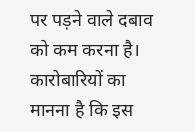पर पड़ने वाले दबाव को कम करना है। कारोबारियों का मानना है कि इस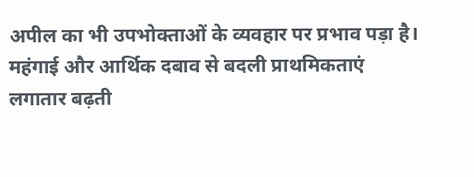अपील का भी उपभोक्ताओं के व्यवहार पर प्रभाव पड़ा है।
महंगाई और आर्थिक दबाव से बदली प्राथमिकताएं
लगातार बढ़ती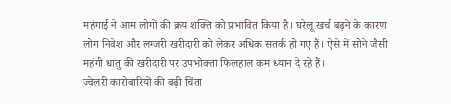महंगाई ने आम लोगों की क्रय शक्ति को प्रभावित किया है। घरेलू खर्च बढ़ने के कारण लोग निवेश और लग्जरी खरीदारी को लेकर अधिक सतर्क हो गए हैं। ऐसे में सोने जैसी महंगी धातु की खरीदारी पर उपभोक्ता फिलहाल कम ध्यान दे रहे हैं।
ज्वेलरी कारोबारियों की बढ़ी चिंता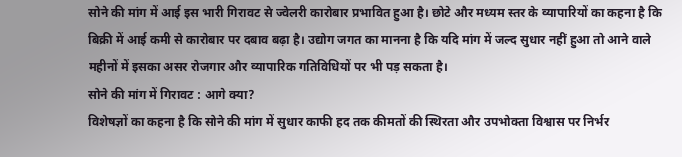सोने की मांग में आई इस भारी गिरावट से ज्वेलरी कारोबार प्रभावित हुआ है। छोटे और मध्यम स्तर के व्यापारियों का कहना है कि बिक्री में आई कमी से कारोबार पर दबाव बढ़ा है। उद्योग जगत का मानना है कि यदि मांग में जल्द सुधार नहीं हुआ तो आने वाले महीनों में इसका असर रोजगार और व्यापारिक गतिविधियों पर भी पड़ सकता है।
सोने की मांग में गिरावट : आगे क्या?
विशेषज्ञों का कहना है कि सोने की मांग में सुधार काफी हद तक कीमतों की स्थिरता और उपभोक्ता विश्वास पर निर्भर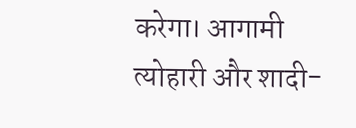करेगा। आगामी त्योहारी और शादी-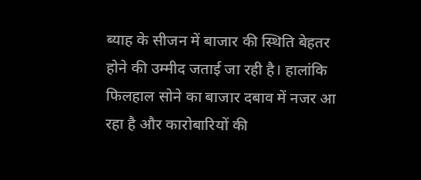ब्याह के सीजन में बाजार की स्थिति बेहतर होने की उम्मीद जताई जा रही है। हालांकि फिलहाल सोने का बाजार दबाव में नजर आ रहा है और कारोबारियों की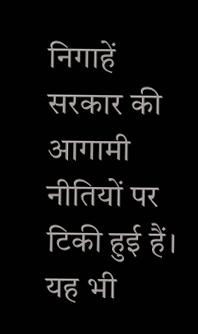निगाहें सरकार की आगामी नीतियों पर टिकी हुई हैं।
यह भी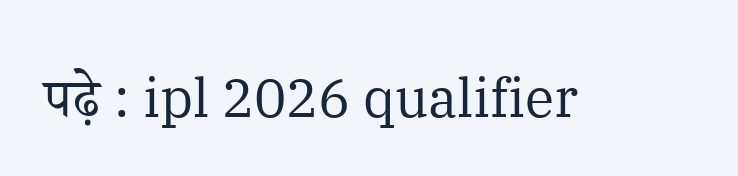पढ़े : ipl 2026 qualifier